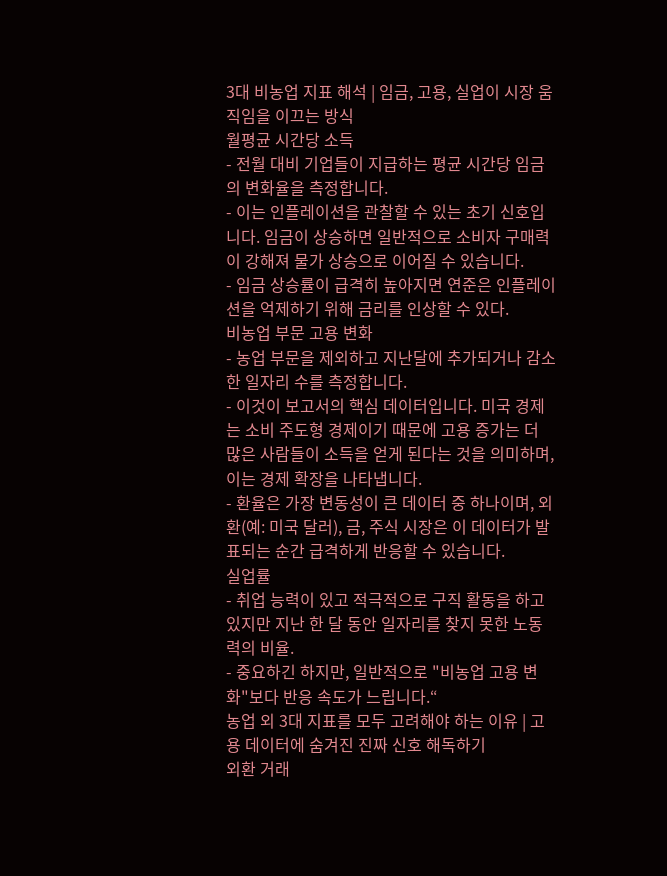3대 비농업 지표 해석 | 임금, 고용, 실업이 시장 움직임을 이끄는 방식
월평균 시간당 소득
- 전월 대비 기업들이 지급하는 평균 시간당 임금의 변화율을 측정합니다.
- 이는 인플레이션을 관찰할 수 있는 초기 신호입니다. 임금이 상승하면 일반적으로 소비자 구매력이 강해져 물가 상승으로 이어질 수 있습니다.
- 임금 상승률이 급격히 높아지면 연준은 인플레이션을 억제하기 위해 금리를 인상할 수 있다.
비농업 부문 고용 변화
- 농업 부문을 제외하고 지난달에 추가되거나 감소한 일자리 수를 측정합니다.
- 이것이 보고서의 핵심 데이터입니다. 미국 경제는 소비 주도형 경제이기 때문에 고용 증가는 더 많은 사람들이 소득을 얻게 된다는 것을 의미하며, 이는 경제 확장을 나타냅니다.
- 환율은 가장 변동성이 큰 데이터 중 하나이며, 외환(예: 미국 달러), 금, 주식 시장은 이 데이터가 발표되는 순간 급격하게 반응할 수 있습니다.
실업률
- 취업 능력이 있고 적극적으로 구직 활동을 하고 있지만 지난 한 달 동안 일자리를 찾지 못한 노동력의 비율.
- 중요하긴 하지만, 일반적으로 "비농업 고용 변화"보다 반응 속도가 느립니다.“
농업 외 3대 지표를 모두 고려해야 하는 이유 | 고용 데이터에 숨겨진 진짜 신호 해독하기
외환 거래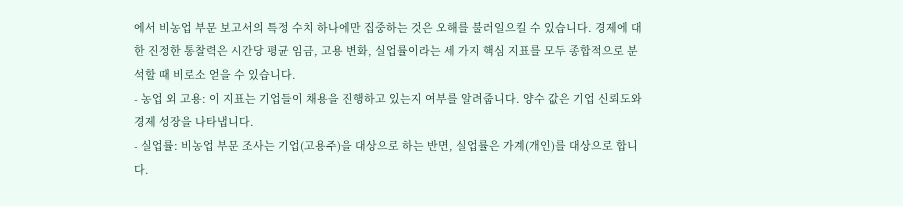에서 비농업 부문 보고서의 특정 수치 하나에만 집중하는 것은 오해를 불러일으킬 수 있습니다. 경제에 대한 진정한 통찰력은 시간당 평균 임금, 고용 변화, 실업률이라는 세 가지 핵심 지표를 모두 종합적으로 분석할 때 비로소 얻을 수 있습니다.
- 농업 외 고용: 이 지표는 기업들이 채용을 진행하고 있는지 여부를 알려줍니다. 양수 값은 기업 신뢰도와 경제 성장을 나타냅니다.
- 실업률: 비농업 부문 조사는 기업(고용주)을 대상으로 하는 반면, 실업률은 가계(개인)를 대상으로 합니다.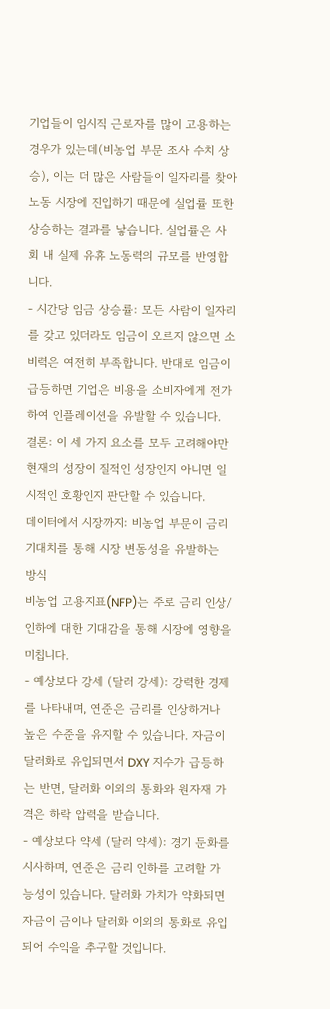기업들이 임시직 근로자를 많이 고용하는 경우가 있는데(비농업 부문 조사 수치 상승), 이는 더 많은 사람들이 일자리를 찾아 노동 시장에 진입하기 때문에 실업률 또한 상승하는 결과를 낳습니다. 실업률은 사회 내 실제 유휴 노동력의 규모를 반영합니다.
- 시간당 임금 상승률: 모든 사람이 일자리를 갖고 있더라도 임금이 오르지 않으면 소비력은 여전히 부족합니다. 반대로 임금이 급등하면 기업은 비용을 소비자에게 전가하여 인플레이션을 유발할 수 있습니다.
결론: 이 세 가지 요소를 모두 고려해야만 현재의 성장이 질적인 성장인지 아니면 일시적인 호황인지 판단할 수 있습니다.
데이터에서 시장까지: 비농업 부문이 금리 기대치를 통해 시장 변동성을 유발하는 방식
비농업 고용지표(NFP)는 주로 금리 인상/인하에 대한 기대감을 통해 시장에 영향을 미칩니다.
- 예상보다 강세 (달러 강세): 강력한 경제를 나타내며, 연준은 금리를 인상하거나 높은 수준을 유지할 수 있습니다. 자금이 달러화로 유입되면서 DXY 지수가 급등하는 반면, 달러화 이외의 통화와 원자재 가격은 하락 압력을 받습니다.
- 예상보다 약세 (달러 약세): 경기 둔화를 시사하며, 연준은 금리 인하를 고려할 가능성이 있습니다. 달러화 가치가 약화되면 자금이 금이나 달러화 이외의 통화로 유입되어 수익을 추구할 것입니다.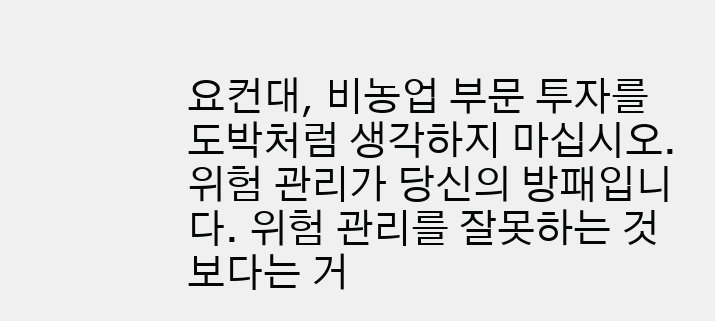요컨대, 비농업 부문 투자를 도박처럼 생각하지 마십시오. 위험 관리가 당신의 방패입니다. 위험 관리를 잘못하는 것보다는 거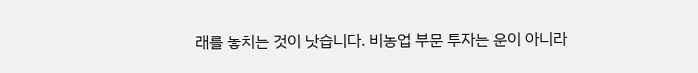래를 놓치는 것이 낫습니다. 비농업 부문 투자는 운이 아니라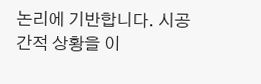논리에 기반합니다. 시공간적 상황을 이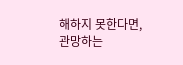해하지 못한다면, 관망하는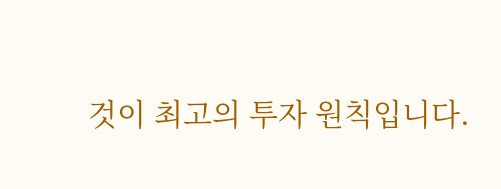것이 최고의 투자 원칙입니다.